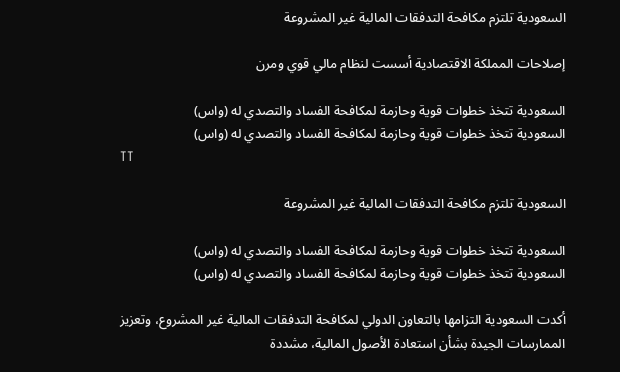السعودية تلتزم مكافحة التدفقات المالية غير المشروعة

إصلاحات المملكة الاقتصادية أسست لنظام مالي قوي ومرن

السعودية تتخذ خطوات قوية وحازمة لمكافحة الفساد والتصدي له (واس)
السعودية تتخذ خطوات قوية وحازمة لمكافحة الفساد والتصدي له (واس)
TT

السعودية تلتزم مكافحة التدفقات المالية غير المشروعة

السعودية تتخذ خطوات قوية وحازمة لمكافحة الفساد والتصدي له (واس)
السعودية تتخذ خطوات قوية وحازمة لمكافحة الفساد والتصدي له (واس)

أكدت السعودية التزامها بالتعاون الدولي لمكافحة التدفقات المالية غير المشروع، وتعزيز الممارسات الجيدة بشأن استعادة الأصول المالية، مشددة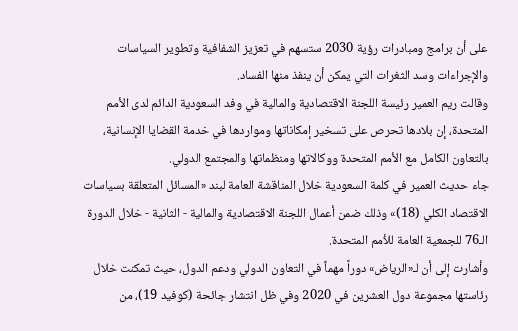على أن برامج ومبادرات رؤية 2030 ستسهم في تعزيز الشفافية وتطوير السياسات والإجراءات وسد الثغرات التي يمكن أن ينفذ منها الفساد.
وقالت ريم العمير رئيسة اللجنة الاقتصادية والمالية في وفد السعودية الدائم لدى الأمم المتحدة، إن بلادها تحرص على تسخير إمكاناتها ومواردها في خدمة القضايا الإنسانية، بالتعاون الكامل مع الأمم المتحدة ووكالاتها ومنظماتها والمجتمع الدولي.
جاء حديث العمير في كلمة السعودية خلال المناقشة العامة لبند «المسائل المتعلقة بسياسات الاقتصاد الكلي (18)» وذلك ضمن أعمال اللجنة الاقتصادية والمالية - الثانية - خلال الدورة الـ76 للجمعية العامة للأمم المتحدة.
وأشارت إلى أن لـ«الرياض» دوراً مهماً في التعاون الدولي ودعم الدول، حيث تمكنت خلال رئاستها مجموعة دول العشرين في 2020 وفي ظل انتشار جائحة (كوفيد 19)، من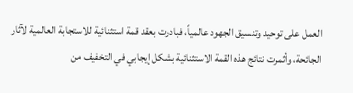العمل على توحيد وتنسيق الجهود عالمياً، فبادرت بعقد قمة استثنائية للاستجابة العالمية لآثار الجائحة، وأثمرت نتائج هذه القمة الاستثنائية بشكل إيجابي في التخفيف من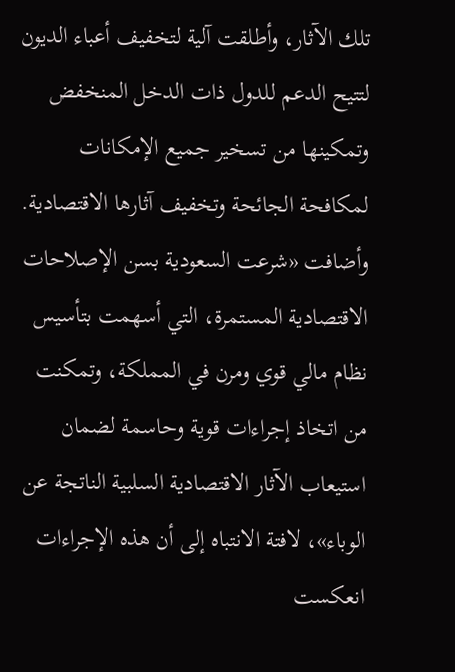تلك الآثار، وأطلقت آلية لتخفيف أعباء الديون لتتيح الدعم للدول ذات الدخل المنخفض وتمكينها من تسخير جميع الإمكانات لمكافحة الجائحة وتخفيف آثارها الاقتصادية.
وأضافت «شرعت السعودية بسن الإصلاحات الاقتصادية المستمرة، التي أسهمت بتأسيس نظام مالي قوي ومرن في المملكة، وتمكنت من اتخاذ إجراءات قوية وحاسمة لضمان استيعاب الآثار الاقتصادية السلبية الناتجة عن الوباء»، لافتة الانتباه إلى أن هذه الإجراءات انعكست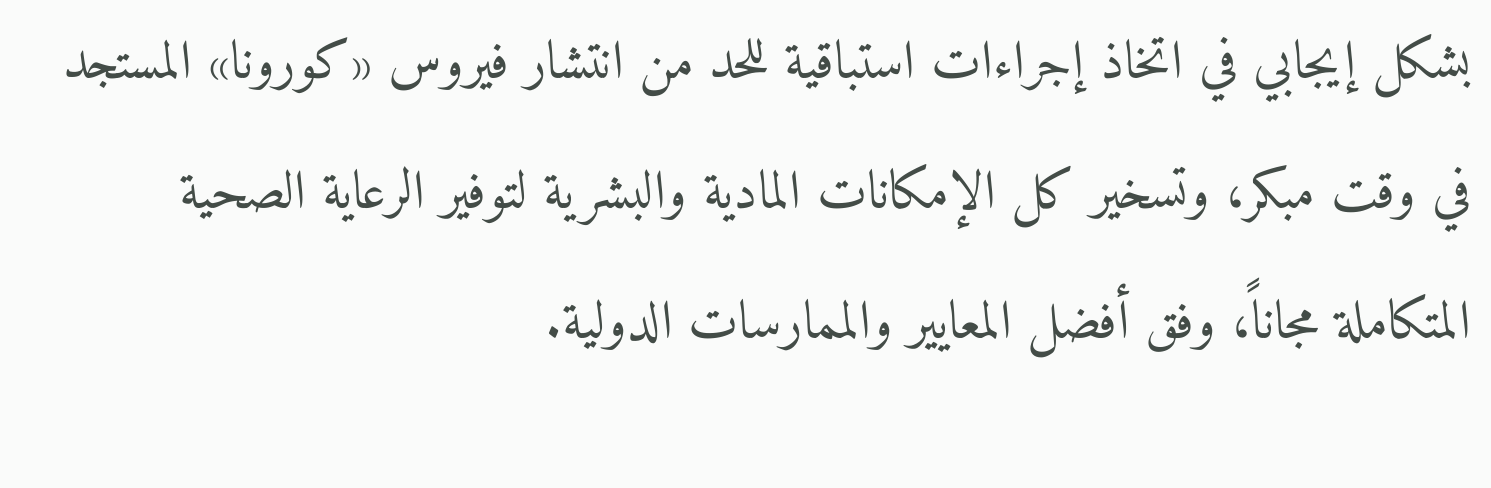بشكل إيجابي في اتخاذ إجراءات استباقية للحد من انتشار فيروس «كورونا» المستجد في وقت مبكر، وتسخير كل الإمكانات المادية والبشرية لتوفير الرعاية الصحية المتكاملة مجاناً، وفق أفضل المعايير والممارسات الدولية.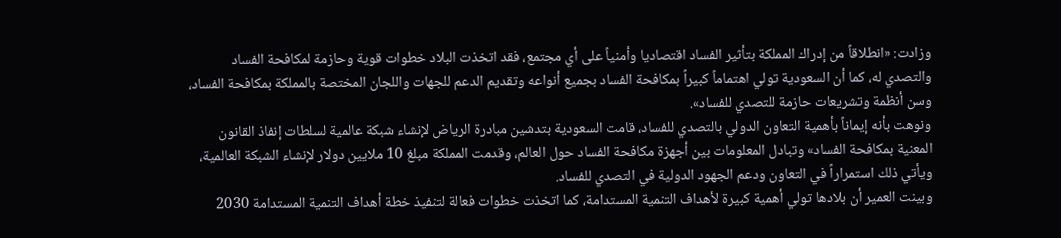وزادت: «انطلاقاً من إدراك المملكة بتأثير الفساد اقتصاديا وأمنياً على أي مجتمع، فقد اتخذت البلاد خطوات قوية وحازمة لمكافحة الفساد والتصدي له، كما أن السعودية تولي اهتماماً كبيراً بمكافحة الفساد بجميع أنواعه وتقديم الدعم للجهات واللجان المختصة بالمملكة بمكافحة الفساد، وسن أنظمة وتشريعات حازمة للتصدي للفساد».
ونوهت بأنه إيماناً بأهمية التعاون الدولي بالتصدي للفساد، قامت السعودية بتدشين مبادرة الرياض لإنشاء شبكة عالمية لسلطات إنفاذ القانون المعنية بمكافحة الفساد» وتبادل المعلومات بين أجهزة مكافحة الفساد حول العالم، وقدمت المملكة مبلغ 10 ملايين دولار لإنشاء الشبكة العالمية، ويأتي ذلك استمراراً في التعاون ودعم الجهود الدولية في التصدي للفساد.
وبينت العمير أن بلادها تولي أهمية كبيرة لأهداف التنمية المستدامة، كما اتخذت خطوات فعالة لتنفيذ خطة أهداف التنمية المستدامة 2030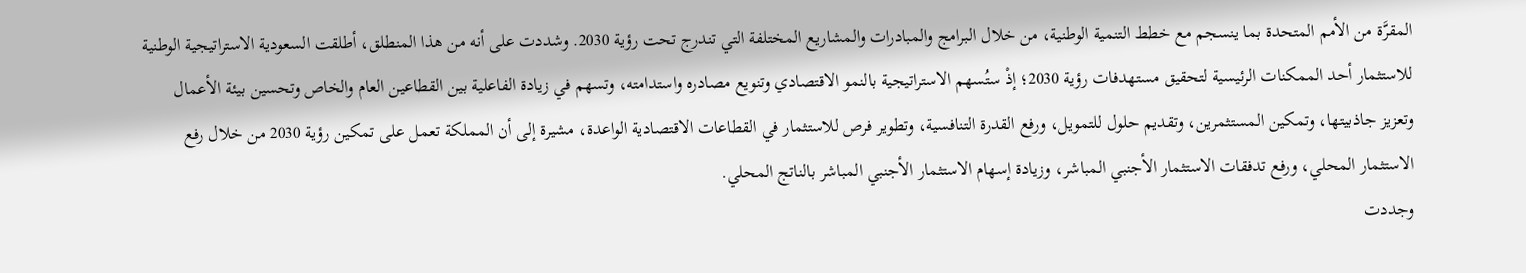المقرَّة من الأمم المتحدة بما ينسجم مع خطط التنمية الوطنية، من خلال البرامج والمبادرات والمشاريع المختلفة التي تندرج تحت رؤية 2030. وشددت على أنه من هذا المنطلق، أطلقت السعودية الاستراتيجية الوطنية للاستثمار أحد الممكنات الرئيسية لتحقيق مستهدفات رؤية 2030؛ إذْ ستُسهم الاستراتيجية بالنمو الاقتصادي وتنويع مصادره واستدامته، وتسهم في زيادة الفاعلية بين القطاعين العام والخاص وتحسين بيئة الأعمال وتعزيز جاذبيتها، وتمكين المستثمرين، وتقديم حلول للتمويل، ورفع القدرة التنافسية، وتطوير فرص للاستثمار في القطاعات الاقتصادية الواعدة، مشيرة إلى أن المملكة تعمل على تمكين رؤية 2030 من خلال رفع الاستثمار المحلي، ورفع تدفقات الاستثمار الأجنبي المباشر، وزيادة إسهام الاستثمار الأجنبي المباشر بالناتج المحلي.
وجددت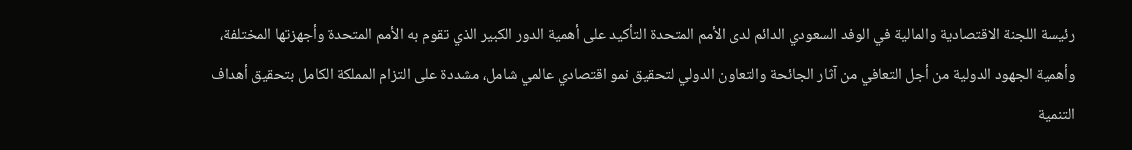رئيسة اللجنة الاقتصادية والمالية في الوفد السعودي الدائم لدى الأمم المتحدة التأكيد على أهمية الدور الكبير الذي تقوم به الأمم المتحدة وأجهزتها المختلفة، وأهمية الجهود الدولية من أجل التعافي من آثار الجائحة والتعاون الدولي لتحقيق نمو اقتصادي عالمي شامل، مشددة على التزام المملكة الكامل بتحقيق أهداف التنمية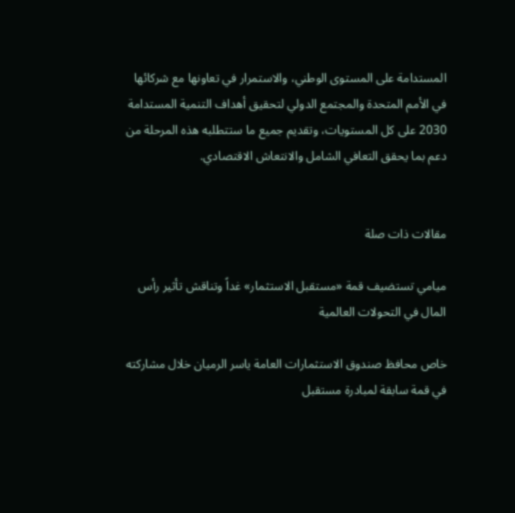المستدامة على المستوى الوطني، والاستمرار في تعاونها مع شركائها في الأمم المتحدة والمجتمع الدولي لتحقيق أهداف التنمية المستدامة 2030 على كل المستويات، وتقديم جميع ما ستتطلبه هذه المرحلة من دعم بما يحقق التعافي الشامل والانتعاش الاقتصادي.


مقالات ذات صلة

ميامي تستضيف قمة «مستقبل الاستثمار» غداً وتناقش تأثير رأس المال في التحولات العالمية

خاص محافظ صندوق الاستثمارات العامة ياسر الرميان خلال مشاركته في قمة سابقة لمبادرة مستقبل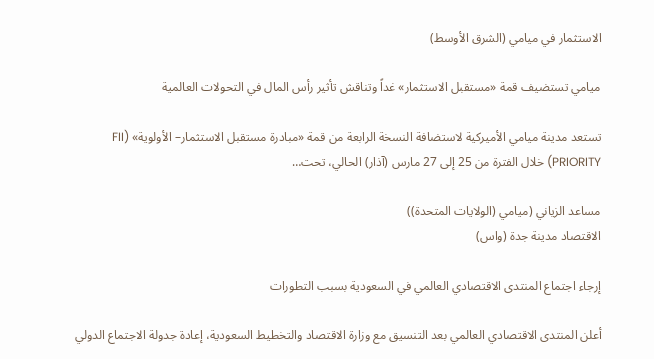الاستثمار في ميامي (الشرق الأوسط)

ميامي تستضيف قمة «مستقبل الاستثمار» غداً وتناقش تأثير رأس المال في التحولات العالمية

تستعد مدينة ميامي الأميركية لاستضافة النسخة الرابعة من قمة «مبادرة مستقبل الاستثمار– الأولوية» (FII PRIORITY) خلال الفترة من 25 إلى 27 مارس (آذار) الحالي، تحت…

مساعد الزياني (ميامي (الولايات المتحدة))
الاقتصاد مدينة جدة (واس)

إرجاء اجتماع المنتدى الاقتصادي العالمي في السعودية بسبب التطورات

أعلن المنتدى الاقتصادي العالمي بعد التنسيق مع وزارة الاقتصاد والتخطيط السعودية، إعادة جدولة الاجتماع الدولي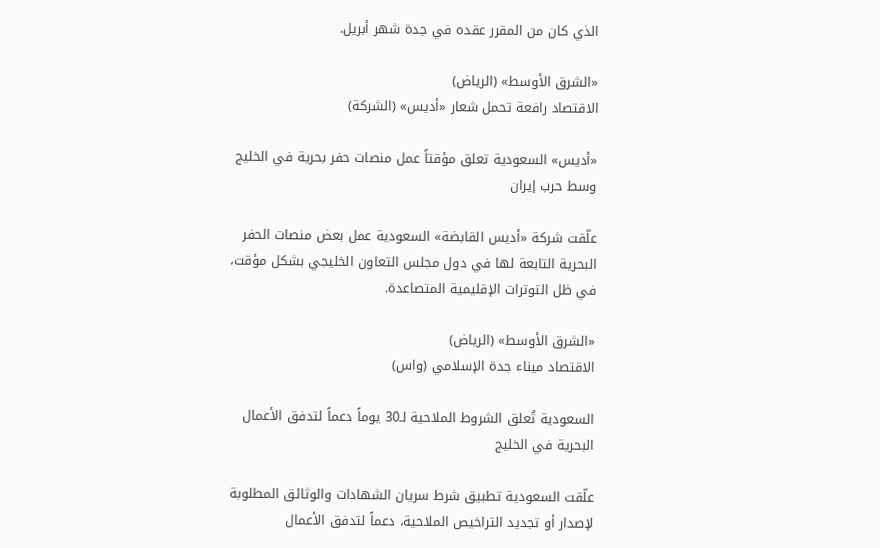الذي كان من المقرر عقده في جدة شهر أبريل.

«الشرق الأوسط» (الرياض)
الاقتصاد رافعة تحمل شعار «أديس» (الشركة)

«أديس» السعودية تعلق مؤقتاً عمل منصات حفر بحرية في الخليج وسط حرب إيران

علّقت شركة «أديس القابضة» السعودية عمل بعض منصات الحفر البحرية التابعة لها في دول مجلس التعاون الخليجي بشكل مؤقت، في ظل التوترات الإقليمية المتصاعدة.

«الشرق الأوسط» (الرياض)
الاقتصاد ميناء جدة الإسلامي (واس)

السعودية تُعلق الشروط الملاحية لـ30 يوماً دعماً لتدفق الأعمال البحرية في الخليج

علّقت السعودية تطبيق شرط سريان الشهادات والوثائق المطلوبة لإصدار أو تجديد التراخيص الملاحية، دعماً لتدفق الأعمال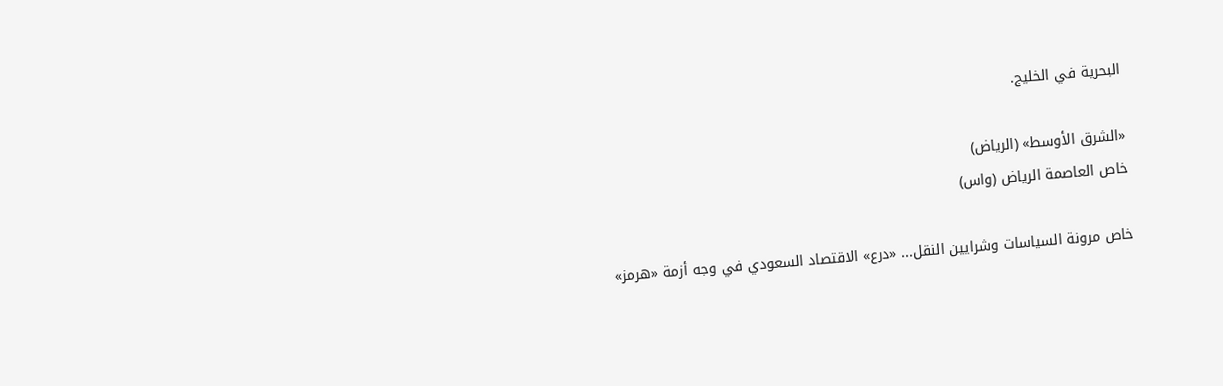البحرية في الخليج.

«الشرق الأوسط» (الرياض)
خاص العاصمة الرياض (واس)

خاص مرونة السياسات وشرايين النقل... «درع» الاقتصاد السعودي في وجه أزمة «هرمز»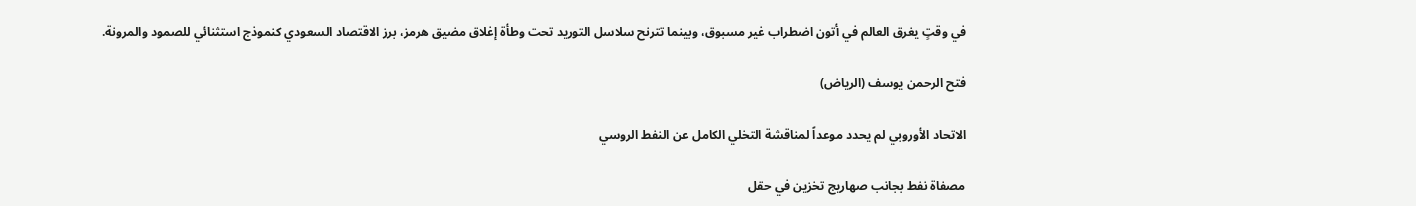في وقتٍ يغرق العالم في أتون اضطراب غير مسبوق، وبينما تترنح سلاسل التوريد تحت وطأة إغلاق مضيق هرمز، برز الاقتصاد السعودي كنموذج استثنائي للصمود والمرونة.

فتح الرحمن يوسف (الرياض)

الاتحاد الأوروبي لم يحدد موعداً لمناقشة التخلي الكامل عن النفط الروسي

مصفاة نفط بجانب صهاريج تخزين في حقل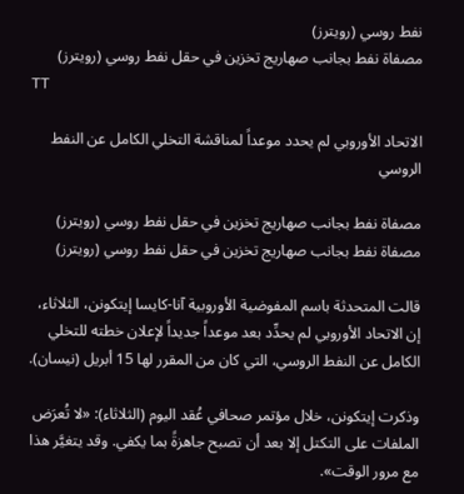نفط روسي (رويترز)
مصفاة نفط بجانب صهاريج تخزين في حقل نفط روسي (رويترز)
TT

الاتحاد الأوروبي لم يحدد موعداً لمناقشة التخلي الكامل عن النفط الروسي

مصفاة نفط بجانب صهاريج تخزين في حقل نفط روسي (رويترز)
مصفاة نفط بجانب صهاريج تخزين في حقل نفط روسي (رويترز)

قالت المتحدثة باسم المفوضية الأوروبية آنا-كايسا إيتكونن، الثلاثاء، إن الاتحاد الأوروبي لم يحدِّد بعد موعداً جديداً لإعلان خطته للتخلي الكامل عن النفط الروسي، التي كان من المقرر لها 15 أبريل (نيسان).

وذكرت إيتكونن، خلال مؤتمر صحافي عُقد اليوم (الثلاثاء): «لا تُعرَض الملفات على التكتل إلا بعد أن تصبح جاهزةً بما يكفي. وقد يتغيَّر هذا مع مرور الوقت».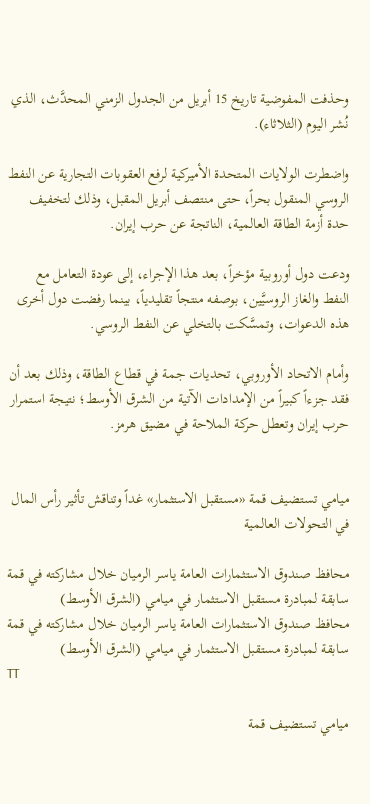وحذفت المفوضية تاريخ 15 أبريل من الجدول الزمني المحدَّث، الذي نُشر اليوم (الثلاثاء).

واضطرت الولايات المتحدة الأميركية لرفع العقوبات التجارية عن النفط الروسي المنقول بحراً، حتى منتصف أبريل المقبل، وذلك لتخفيف حدة أزمة الطاقة العالمية، الناتجة عن حرب إيران.

ودعت دول أوروبية مؤخراً، بعد هذا الإجراء، إلى عودة التعامل مع النفط والغاز الروسيَّين، بوصفه منتجاً تقليدياً، بينما رفضت دول أخرى هذه الدعوات، وتمسَّكت بالتخلي عن النفط الروسي.

وأمام الاتحاد الأوروبي، تحديات جمة في قطاع الطاقة، وذلك بعد أن فقد جزءاً كبيراً من الإمدادات الآتية من الشرق الأوسط؛ نتيجة استمرار حرب إيران وتعطل حركة الملاحة في مضيق هرمز.


ميامي تستضيف قمة «مستقبل الاستثمار» غداً وتناقش تأثير رأس المال في التحولات العالمية

محافظ صندوق الاستثمارات العامة ياسر الرميان خلال مشاركته في قمة سابقة لمبادرة مستقبل الاستثمار في ميامي (الشرق الأوسط)
محافظ صندوق الاستثمارات العامة ياسر الرميان خلال مشاركته في قمة سابقة لمبادرة مستقبل الاستثمار في ميامي (الشرق الأوسط)
TT

ميامي تستضيف قمة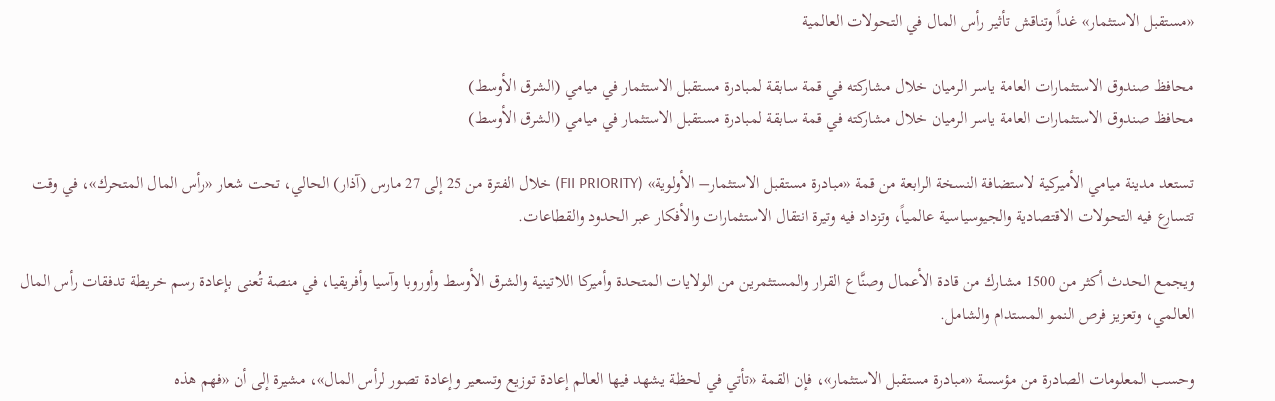«مستقبل الاستثمار» غداً وتناقش تأثير رأس المال في التحولات العالمية

محافظ صندوق الاستثمارات العامة ياسر الرميان خلال مشاركته في قمة سابقة لمبادرة مستقبل الاستثمار في ميامي (الشرق الأوسط)
محافظ صندوق الاستثمارات العامة ياسر الرميان خلال مشاركته في قمة سابقة لمبادرة مستقبل الاستثمار في ميامي (الشرق الأوسط)

تستعد مدينة ميامي الأميركية لاستضافة النسخة الرابعة من قمة «مبادرة مستقبل الاستثمار– الأولوية» (FII PRIORITY) خلال الفترة من 25 إلى 27 مارس (آذار) الحالي، تحت شعار «رأس المال المتحرك»، في وقت تتسارع فيه التحولات الاقتصادية والجيوسياسية عالمياً، وتزداد فيه وتيرة انتقال الاستثمارات والأفكار عبر الحدود والقطاعات.

ويجمع الحدث أكثر من 1500 مشارك من قادة الأعمال وصنَّاع القرار والمستثمرين من الولايات المتحدة وأميركا اللاتينية والشرق الأوسط وأوروبا وآسيا وأفريقيا، في منصة تُعنى بإعادة رسم خريطة تدفقات رأس المال العالمي، وتعزيز فرص النمو المستدام والشامل.

وحسب المعلومات الصادرة من مؤسسة «مبادرة مستقبل الاستثمار»، فإن القمة «تأتي في لحظة يشهد فيها العالم إعادة توزيع وتسعير وإعادة تصور لرأس المال»، مشيرة إلى أن «فهم هذه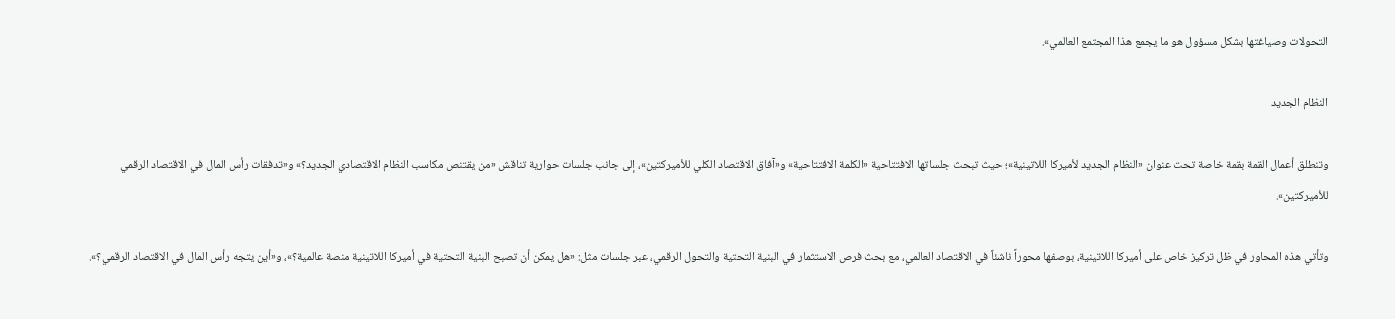التحولات وصياغتها بشكل مسؤول هو ما يجمع هذا المجتمع العالمي».

النظام الجديد

وتنطلق أعمال القمة بقمة خاصة تحت عنوان «النظام الجديد لأميركا اللاتينية»؛ حيث تبحث جلساتها الافتتاحية «الكلمة الافتتاحية» و«آفاق الاقتصاد الكلي للأميركتين»، إلى جانب جلسات حوارية تناقش «من يقتنص مكاسب النظام الاقتصادي الجديد؟» و«تدفقات رأس المال في الاقتصاد الرقمي للأميركتين».

وتأتي هذه المحاور في ظل تركيز خاص على أميركا اللاتينية، بوصفها محوراً ناشئاً في الاقتصاد العالمي، مع بحث فرص الاستثمار في البنية التحتية والتحول الرقمي، عبر جلسات مثل: «هل يمكن أن تصبح البنية التحتية في أميركا اللاتينية منصة عالمية؟»، و«أين يتجه رأس المال في الاقتصاد الرقمي؟».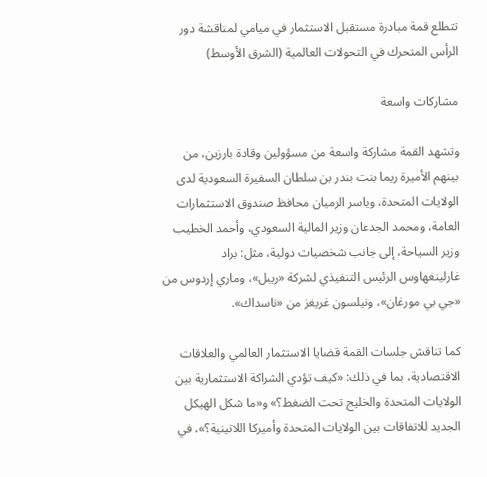تتطلع قمة مبادرة مستقبل الاستثمار في ميامي لمناقشة دور الرأس المتحرك في التحولات العالمية (الشرق الأوسط)

مشاركات واسعة

وتشهد القمة مشاركة واسعة من مسؤولين وقادة بارزين، من بينهم الأميرة ريما بنت بندر بن سلطان السفيرة السعودية لدى الولايات المتحدة، وياسر الرميان محافظ صندوق الاستثمارات العامة، ومحمد الجدعان وزير المالية السعودي، وأحمد الخطيب وزير السياحة، إلى جانب شخصيات دولية، مثل: براد غارلينغهاوس الرئيس التنفيذي لشركة «ريبل»، وماري إردوس من «جي بي مورغان»، ونيلسون غريغز من «ناسداك».

كما تناقش جلسات القمة قضايا الاستثمار العالمي والعلاقات الاقتصادية، بما في ذلك: «كيف تؤدي الشراكة الاستثمارية بين الولايات المتحدة والخليج تحت الضغط؟» و«ما شكل الهيكل الجديد للاتفاقات بين الولايات المتحدة وأميركا اللاتينية؟»، في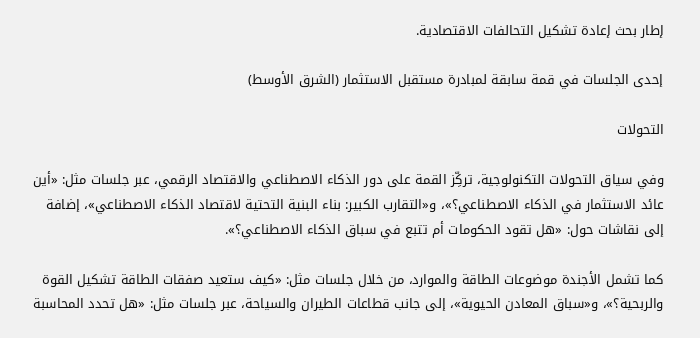إطار بحث إعادة تشكيل التحالفات الاقتصادية.

إحدى الجلسات في قمة سابقة لمبادرة مستقبل الاستثمار (الشرق الأوسط)

التحولات

وفي سياق التحولات التكنولوجية، تركِّز القمة على دور الذكاء الاصطناعي والاقتصاد الرقمي، عبر جلسات مثل: «أين عائد الاستثمار في الذكاء الاصطناعي؟»، و«التقارب الكبير: بناء البنية التحتية لاقتصاد الذكاء الاصطناعي»، إضافة إلى نقاشات حول: «هل تقود الحكومات أم تتبع في سباق الذكاء الاصطناعي؟».

كما تشمل الأجندة موضوعات الطاقة والموارد، من خلال جلسات مثل: «كيف ستعيد صفقات الطاقة تشكيل القوة والربحية؟»، و«سباق المعادن الحيوية»، إلى جانب قطاعات الطيران والسياحة، عبر جلسات مثل: «هل تحدد المحاسبة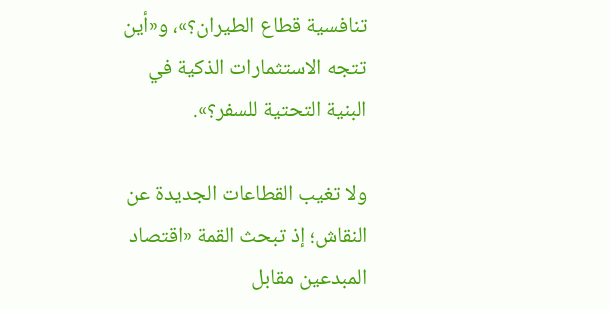تنافسية قطاع الطيران؟»، و«أين تتجه الاستثمارات الذكية في البنية التحتية للسفر؟».

ولا تغيب القطاعات الجديدة عن النقاش؛ إذ تبحث القمة «اقتصاد المبدعين مقابل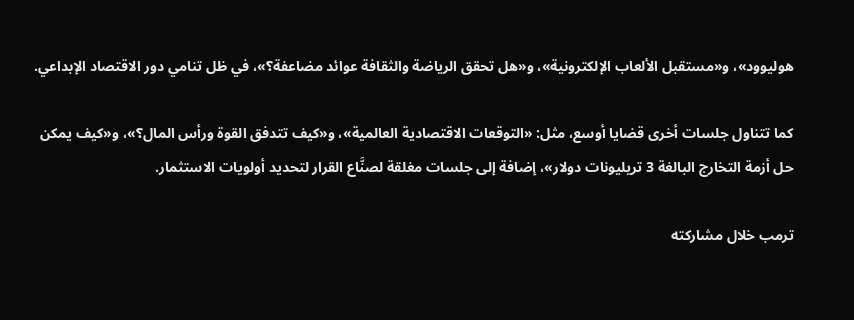هوليوود»، و«مستقبل الألعاب الإلكترونية»، و«هل تحقق الرياضة والثقافة عوائد مضاعفة؟»، في ظل تنامي دور الاقتصاد الإبداعي.

كما تتناول جلسات أخرى قضايا أوسع، مثل: «التوقعات الاقتصادية العالمية»، و«كيف تتدفق القوة ورأس المال؟»، و«كيف يمكن حل أزمة التخارج البالغة 3 تريليونات دولار»، إضافة إلى جلسات مغلقة لصنَّاع القرار لتحديد أولويات الاستثمار.

ترمب خلال مشاركته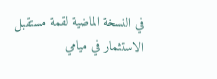في النسخة الماضية لقمة مستقبل الاستثمار في ميامي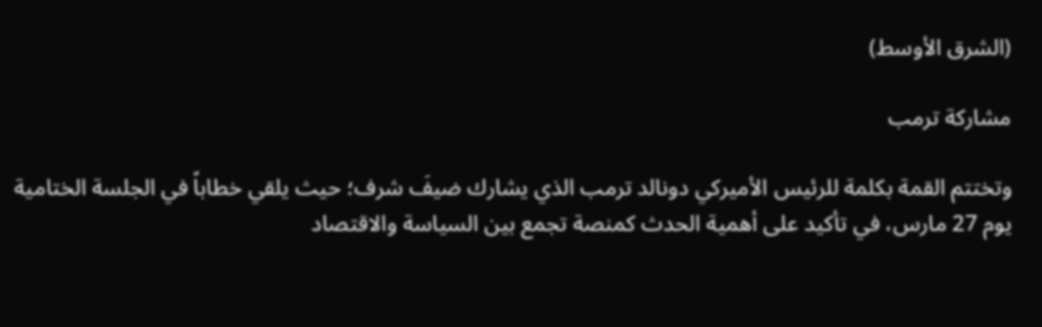(الشرق الأوسط)

مشاركة ترمب

وتختتم القمة بكلمة للرئيس الأميركي دونالد ترمب الذي يشارك ضيفَ شرف؛ حيث يلقي خطاباً في الجلسة الختامية يوم 27 مارس، في تأكيد على أهمية الحدث كمنصة تجمع بين السياسة والاقتصاد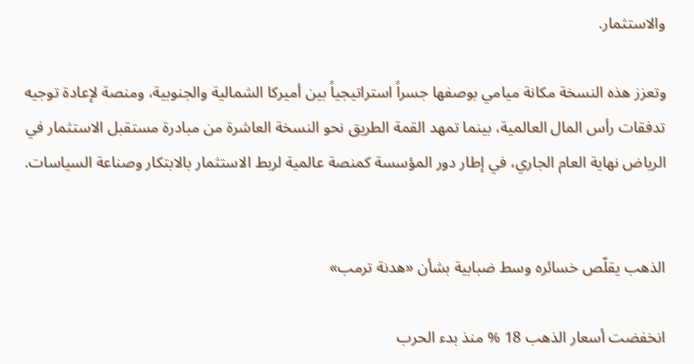والاستثمار.

وتعزز هذه النسخة مكانة ميامي بوصفها جسراً استراتيجياً بين أميركا الشمالية والجنوبية، ومنصة لإعادة توجيه تدفقات رأس المال العالمية، بينما تمهد القمة الطريق نحو النسخة العاشرة من مبادرة مستقبل الاستثمار في الرياض نهاية العام الجاري، في إطار دور المؤسسة كمنصة عالمية لربط الاستثمار بالابتكار وصناعة السياسات.


الذهب يقلّص خسائره وسط ضبابية بشأن «هدنة ترمب»

انخفضت أسعار الذهب 18 % منذ بدء الحرب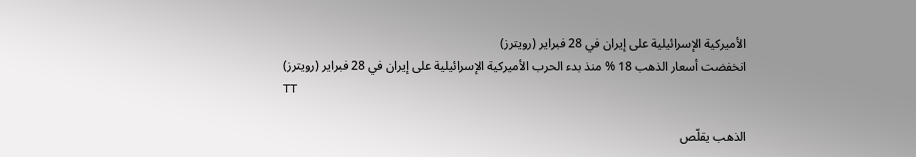الأميركية الإسرائيلية على إيران في 28 فبراير (رويترز)
انخفضت أسعار الذهب 18 % منذ بدء الحرب الأميركية الإسرائيلية على إيران في 28 فبراير (رويترز)
TT

الذهب يقلّص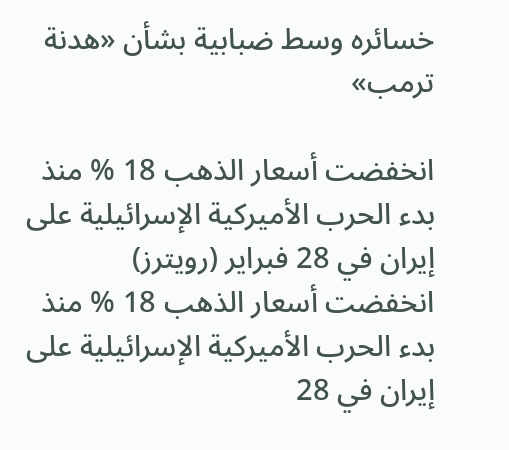خسائره وسط ضبابية بشأن «هدنة ترمب»

انخفضت أسعار الذهب 18 % منذ بدء الحرب الأميركية الإسرائيلية على إيران في 28 فبراير (رويترز)
انخفضت أسعار الذهب 18 % منذ بدء الحرب الأميركية الإسرائيلية على إيران في 28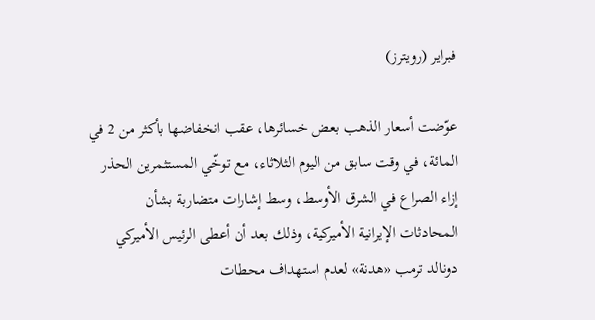فبراير (رويترز)

عوّضت أسعار الذهب بعض خسائرها، عقب انخفاضها بأكثر من 2 في المائة، في وقت سابق من اليوم الثلاثاء، مع توخّي المستثمرين الحذر إزاء الصراع في الشرق الأوسط، وسط إشارات متضاربة بشأن المحادثات الإيرانية الأميركية، وذلك بعد أن أعطى الرئيس الأميركي دونالد ترمب «هدنة» لعدم استهداف محطات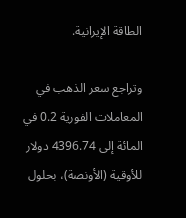الطاقة الإيرانية.

وتراجع سعر الذهب في المعاملات الفورية 0.2 في المائة إلى 4396.74 دولار للأوقية (الأونصة)، بحلول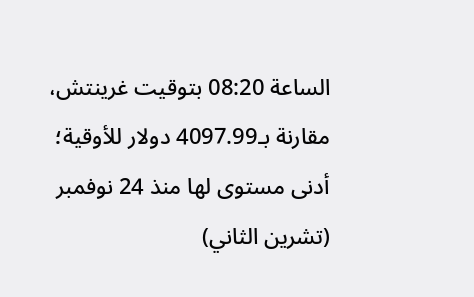الساعة 08:20 بتوقيت غرينتش، مقارنة بـ4097.99 دولار للأوقية؛ أدنى مستوى لها منذ 24 نوفمبر (تشرين الثاني)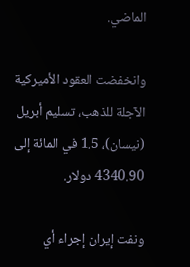الماضي.

وانخفضت العقود الأميركية الآجلة للذهب، تسليم أبريل (نيسان)، 1.5 في المائة إلى 4340.90 دولار.

ونفت إيران إجراء أي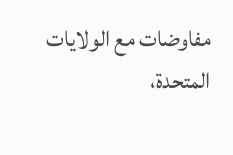مفاوضات مع الولايات المتحدة،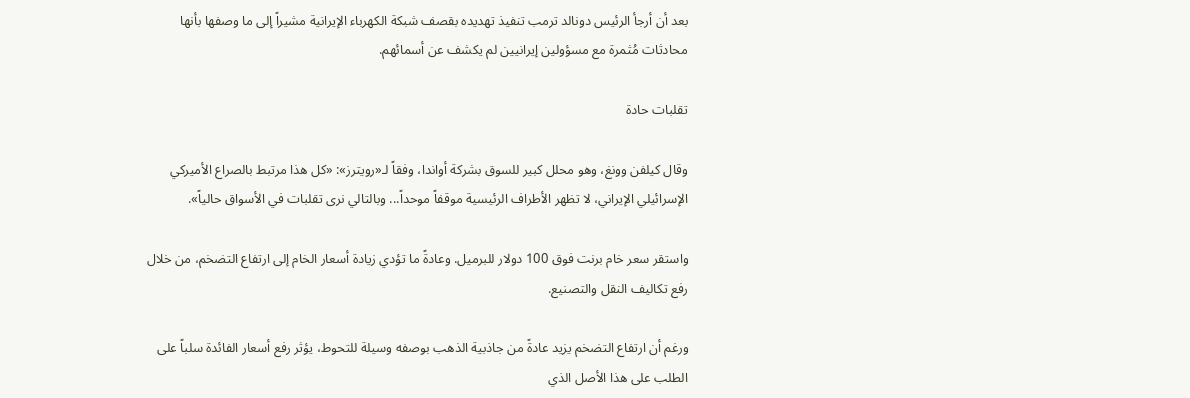بعد أن أرجأ الرئيس دونالد ترمب تنفيذ تهديده بقصف شبكة الكهرباء الإيرانية مشيراً إلى ما وصفها بأنها محادثات مُثمرة مع مسؤولين إيرانيين لم يكشف عن أسمائهم.

تقلبات حادة

وقال كيلفن وونغ، وهو محلل كبير للسوق بشركة أواندا، وفقاً لـ«رويترز»: «كل هذا مرتبط بالصراع الأميركي الإسرائيلي الإيراني، لا تظهر الأطراف الرئيسية موقفاً موحداً... وبالتالي نرى تقلبات في الأسواق حالياً».

واستقر سعر خام برنت فوق 100 دولار للبرميل. وعادةً ما تؤدي زيادة أسعار الخام إلى ارتفاع التضخم، من خلال رفع تكاليف النقل والتصنيع.

ورغم أن ارتفاع التضخم يزيد عادةً من جاذبية الذهب بوصفه وسيلة للتحوط، يؤثر رفع أسعار الفائدة سلباً على الطلب على هذا الأصل الذي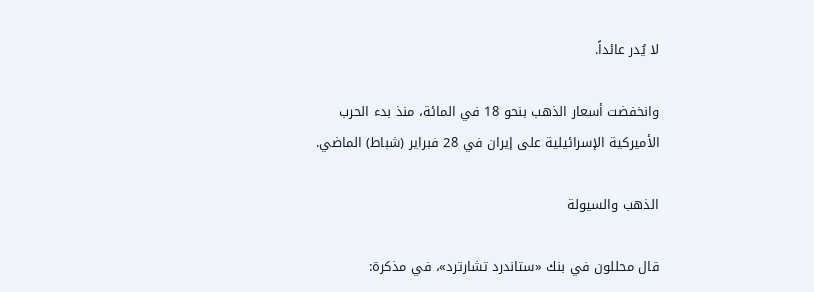لا يُدر عائداً.

وانخفضت أسعار الذهب بنحو 18 في المائة، منذ بدء الحرب الأميركية الإسرائيلية على إيران في 28 فبراير (شباط) الماضي.

الذهب والسيولة

قال محللون في بنك «ستاندرد تشارترد»، في مذكرة: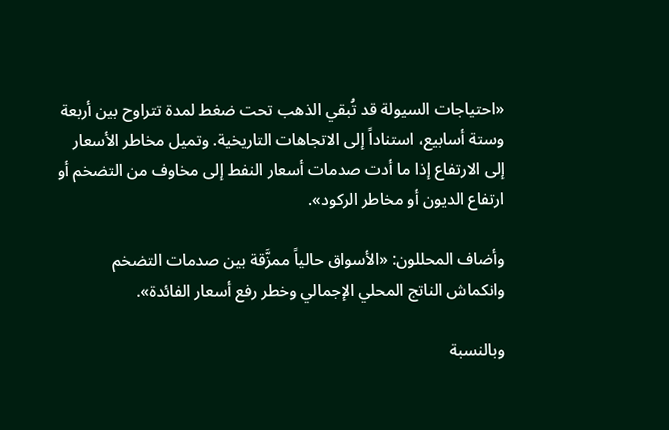«احتياجات السيولة قد تُبقي الذهب تحت ضغط لمدة تتراوح بين أربعة وستة أسابيع، استناداً إلى الاتجاهات التاريخية. وتميل مخاطر الأسعار إلى الارتفاع إذا ما أدت صدمات أسعار النفط إلى مخاوف من التضخم أو ارتفاع الديون أو مخاطر الركود».

وأضاف المحللون: «الأسواق حالياً ممزَّقة بين صدمات التضخم وانكماش الناتج المحلي الإجمالي وخطر رفع أسعار الفائدة».

وبالنسبة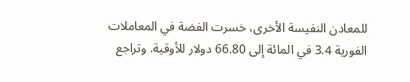للمعادن النفيسة الأخرى، خسرت الفضة في المعاملات الفورية 3.4 في المائة إلى 66.80 دولار للأوقية. وتراجع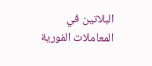البلاتين في المعاملات الفورية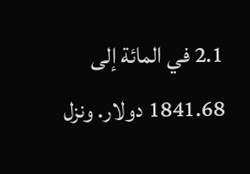2.1 في المائة إلى 1841.68 دولار. ونزل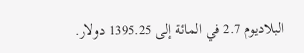البلاديوم 2.7 في المائة إلى 1395.25 دولار.